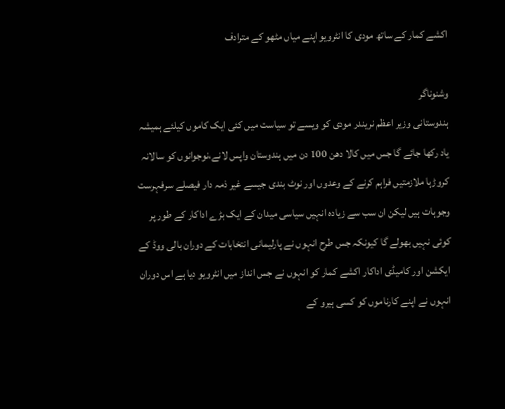اکشے کمار کے ساتھ مودی کا انٹرویو اپنے میاں مٹھو کے مترادف

وشنوناگر
ہندوستانی وزیر اعظم نریندر مودی کو ویسے تو سیاست میں کئی ایک کاموں کیلئے ہمیشہ یاد رکھا جائے گا جس میں کالا دھن 100 دن میں ہندوستان واپس لانے،نوجوانوں کو سالانہ کروڑہا ملازمتیں فراہم کرنے کے وعدوں اور نوٹ بندی جیسے غیر ذمہ دار فیصلے سرفہرست وجوہات ہیں لیکن ان سب سے زیادہ انہیں سیاسی میدان کے ایک بڑے اداکار کے طور پر کوئی نہیں بھولے گا کیونکہ جس طرح انہوں نے پارلیمانی انتخابات کے دوران بالی ووڈ کے ایکشن اور کامیڈی اداکار اکشے کمار کو انہوں نے جس انداز میں انٹرویو دیا ہے اس دوران انہوں نے اپنے کارناموں کو کسی ہیرو کے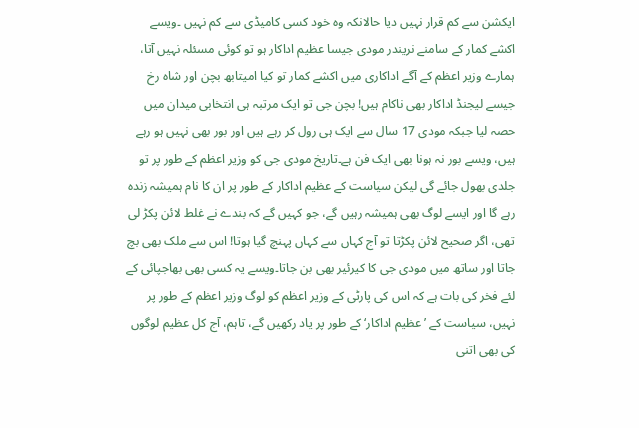ایکشن سے کم قرار نہیں دیا حالانکہ وہ خود کسی کامیڈی سے کم نہیں ۔ویسے اکشے کمار کے سامنے نریندر مودی جیسا عظیم اداکار ہو تو کوئی مسئلہ نہیں آتا، ہمارے وزیر اعظم کے آگے اداکاری میں اکشے کمار تو کیا امیتابھ بچن اور شاہ رخ جیسے لیجنڈ اداکار بھی ناکام ہیں! بچن جی تو ایک مرتبہ ہی انتخابی میدان میں حصہ لیا جبکہ مودی 17 سال سے ایک ہی رول کر رہے ہیں اور بور بھی نہیں ہو رہے ہیں، ویسے بور نہ ہونا بھی ایک فن ہے۔تاریخ مودی جی کو وزیر اعظم کے طور پر تو جلدی بھول جائے گی لیکن سیاست کے عظیم اداکار کے طور پر ان کا نام ہمیشہ زندہ رہے گا اور ایسے لوگ بھی ہمیشہ رہیں گے، جو کہیں گے کہ بندے نے غلط لائن پکڑ لی تھی، اگر صحیح لائن پکڑتا تو آج کہاں سے کہاں پہنچ گیا ہوتا! اس سے ملک بھی بچ جاتا اور ساتھ میں مودی جی کا کیرئیر بھی بن جاتا۔ویسے یہ کسی بھی بھاجپائی کے لئے فخر کی بات ہے کہ اس کی پارٹی کے وزیر اعظم کو لوگ وزیر اعظم کے طور پر نہیں، سیاست کے ’عظیم اداکار‘ کے طور پر یاد رکھیں گے، تاہم، آج کل عظیم لوگوں کی بھی اتنی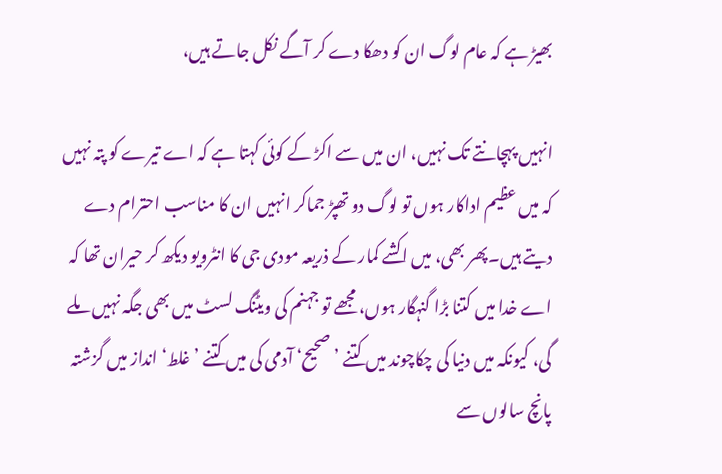بھیڑ ہے کہ عام لوگ ان کو دھکا دے کر آگے نکل جاتے ہیں،

انہیں پہچانتے تک نہیں، ان میں سے اکڑ کے کوئی کہتا ہے کہ اے تیرے کو پتہ نہیں کہ میں عظیم اداکار ہوں تو لوگ دو تھپڑ جماکر انہیں ان کا مناسب احترام دے دیتے ہیں۔پھر بھی، میں اکشے کمار کے ذریعہ مودی جی کا انٹرویو دیکھ کر حیران تھا کہ اے خدا میں کتنا بڑا گنہگار ہوں، مجھے تو جہنم کی ویٹنگ لسٹ میں بھی جگہ نہیں ملے گی، کیونکہ میں دنیا کی چکاچوند میں کتنے ’صحیح‘ آدمی کی میں کتنے ’غلط‘ انداز میں گزشتہ پانچ سالوں سے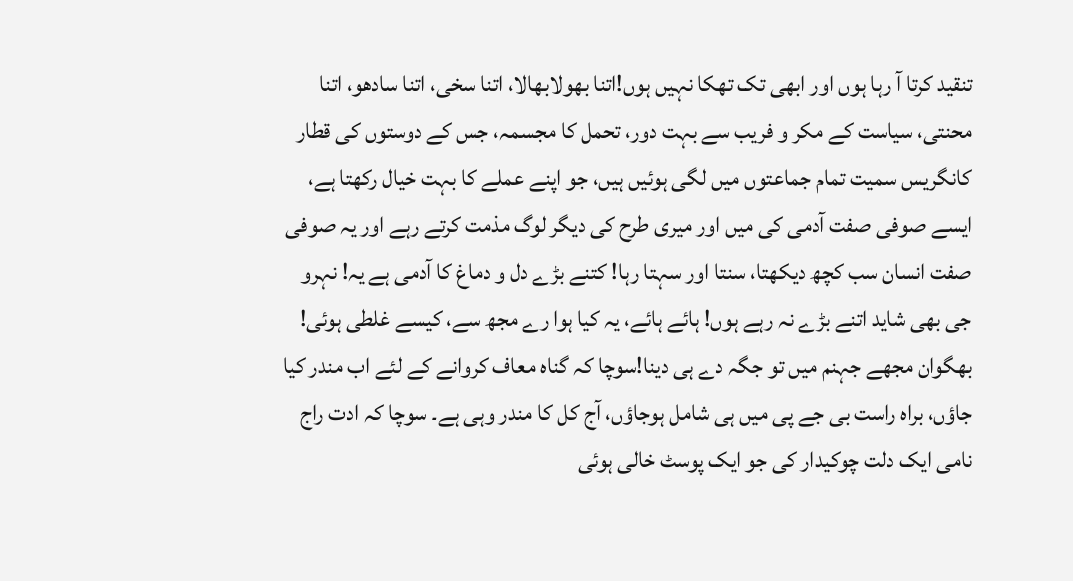تنقید کرتا آ رہا ہوں اور ابھی تک تھکا نہیں ہوں!اتنا بھولابھالا، اتنا سخی، اتنا سادھو، اتنا محنتی، سیاست کے مکر و فریب سے بہت دور، تحمل کا مجسمہ، جس کے دوستوں کی قطار کانگریس سمیت تمام جماعتوں میں لگی ہوئیں ہیں، جو اپنے عملے کا بہت خیال رکھتا ہے، ایسے صوفی صفت آدمی کی میں اور میری طرح کی دیگر لوگ مذمت کرتے رہے اور یہ صوفی صفت انسان سب کچھ دیکھتا، سنتا اور سہتا رہا! کتنے بڑے دل و دماغ کا آدمی ہے یہ! نہرو جی بھی شاید اتنے بڑے نہ رہے ہوں! ہائے ہائے، یہ کیا ہوا رے مجھ سے، کیسے غلطی ہوئی! بھگوان مجھے جہنم میں تو جگہ دے ہی دینا!سوچا کہ گناہ معاف کروانے کے لئے اب مندر کیا جاؤں، براہ راست بی جے پی میں ہی شامل ہوجاؤں، آج کل کا مندر وہی ہے۔ سوچا کہ ادت راج نامی ایک دلت چوکیدار کی جو ایک پوسٹ خالی ہوئی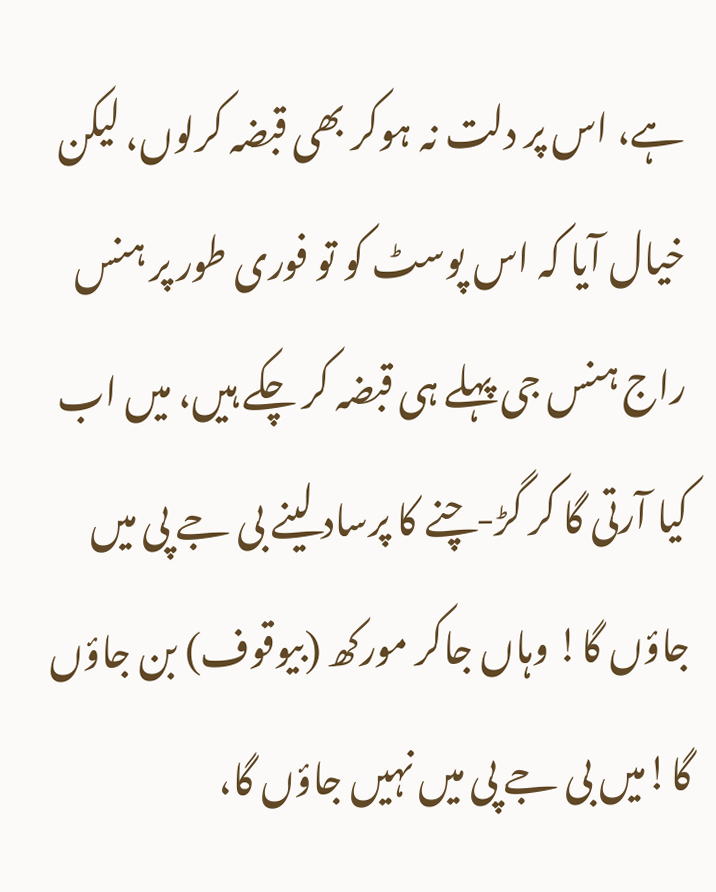ہے، اس پر دلت نہ ہوکر بھی قبضہ کرلوں، لیکن خیال آیا کہ اس پوسٹ کو تو فوری طور پر ہنس راج ہنس جی پہلے ہی قبضہ کر چکے ہیں، میں اب کیا آرتی گا کر گڑ-چنے کا پرساد لینے بی جے پی میں جاؤں گا! وہاں جاکر مورکھ (بیوقوف) بن جاؤں گا!میں بی جے پی میں نہیں جاؤں گا،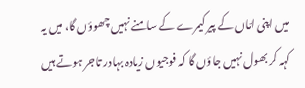میں اپنی امّاں کے پیر کیمرے کے سامنے نہیں چھوؤں گا، میں یہ کہہ کر بھول نہیں جاؤں گا کہ فوجیوں زیادہ بہادر تاجر ہوتے ہیں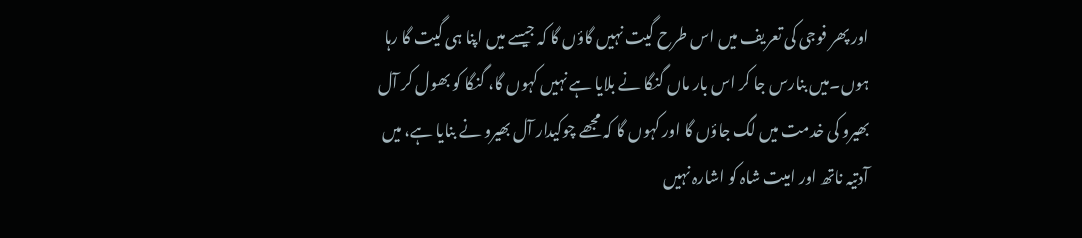اور پھر فوجی کی تعریف میں اس طرح گیت نہیں گاؤں گا کہ جیسے میں اپنا ہی گیت گا رہا ہوں۔میں بنارس جا کر اس بار ماں گنگا نے بلایا ہے نہیں کہوں گا، گنگا کو بھول کر آل بھیرو کی خدمت میں لگ جاؤں گا اور کہوں گا کہ مجھے چوکیدار آل بھیرو نے بنایا ہے، میں آدتیہ ناتھ اور امیت شاہ کو اشارہ نہیں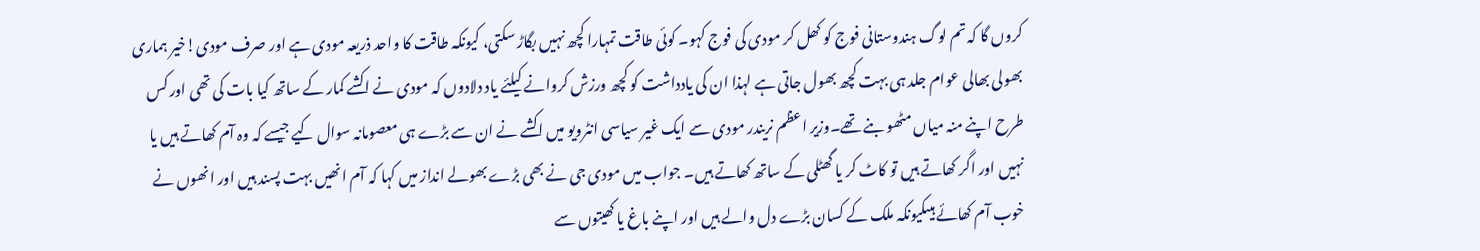کروں گا کہ تم لوگ ہندوستانی فوج کو کھل کر مودی کی فوج کہو۔ کوئی طاقت تمہارا کچھ نہیں بگاڑ سکتی، کیونکہ طاقت کا واحد ذریعہ مودی ہے اور صرف مودی!خیر ہماری بھولی بھالی عوام جلد ہی بہت کچھ بھول جاتی ہے لہذا ان کی یادداشت کو کچھ ورزش کروانے کیلئے یاد دلادوں کہ مودی نے اکشے کمار کے ساتھ کیا بات کی تھی اور کس طرح اپنے منہ میاں مٹھو بنے تھے۔وزیر اعظم نریندر مودی سے ایک غیر سیاسی انٹرویو میں اکشے نے ان سے بڑے ہی معصومانہ سوال کیے جیسے کہ وہ آم کھاتے ہیں یا نہیں اور اگر کھاتے ہیں تو کاٹ کر یا گھٹلی کے ساتھ کھاتے ہیں۔ جواب میں مودی جی نے بھی بڑے بھولے انداز میں کہا کہ آم انھیں بہت پسند ہیں اور انھوں نے خوب آم کھائے ہیںکیونکہ ملک کے کسان بڑے دل والے ہیں اور اپنے باغ یا کھیتوں سے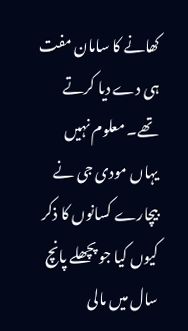کھانے کا سامان مفت ہی دے دیا کرتے تھے۔ معلوم نہیں یہاں مودی جی نے بیچارے کسانوں کا ذکر کیوں کیا جو پچھلے پانچ سال میں مالی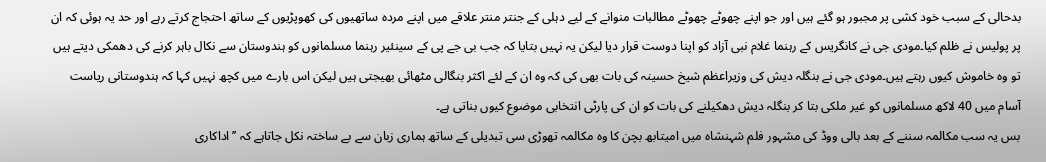بدحالی کے سبب خود کشی پر مجبور ہو گئے ہیں اور جو اپنے چھوٹے چھوٹے مطالبات منوانے کے لیے دہلی کے جنتر منتر علاقے میں اپنے مردہ ساتھیوں کی کھوپڑیوں کے ساتھ احتجاج کرتے رہے اور حد یہ ہوئی کہ ان پر پولیس نے ظلم کیا۔مودی جی نے کانگریس کے رہنما غلام نبی آزاد کو اپنا دوست قرار دیا لیکن یہ نہیں بتایا کہ جب بی جے پی کے سینئیر رہنما مسلمانوں کو ہندوستان سے نکال باہر کرنے کی دھمکی دیتے ہیں تو وہ خاموش کیوں رہتے ہیں۔مودی جی نے بنگلہ دیش کی وزیراعظم شیخ حسینہ کی بات بھی کی کہ وہ ان کے لئے اکثر بنگالی مٹھائی بھیجتی ہیں لیکن اس بارے میں کچھ نہیں کہا کہ ہندوستانی ریاست آسام میں 40 لاکھ مسلمانوں کو غیر ملکی بتا کر بنگلہ دیش دھکیلنے کی بات کو ان کی پارٹی انتخابی موضوع کیوں بناتی ہے۔
بس یہ سب مکالمہ سننے کے بعد بالی ووڈ کی مشہور فلم شہنشاہ میں امیتابھ بچن کا وہ مکالمہ تھوڑی سی تبدیلی کے ساتھ ہماری زبان سے بے ساختہ نکل جاتاہے کہ ’’اداکاری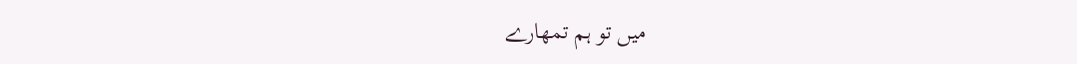میں تو ہم تمھارے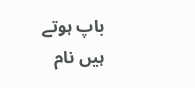باپ ہوتے ہیں نام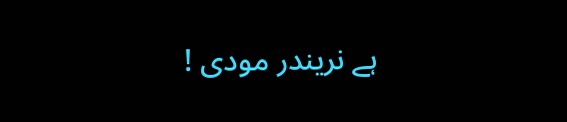ہے نریندر مودی !